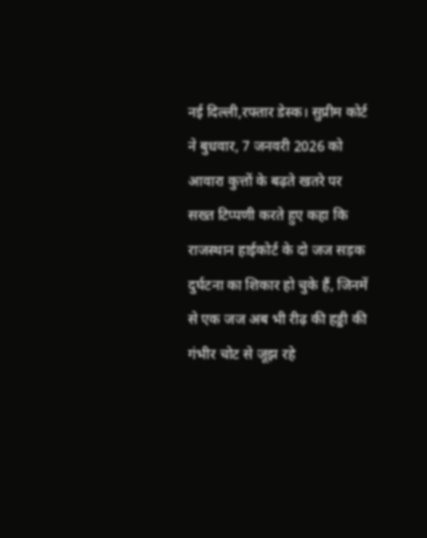नई दिल्ली,रफ्तार डेस्क। सुप्रीम कोर्ट ने बुधवार, 7 जनवरी 2026 को आवारा कुत्तों के बढ़ते खतरे पर सख्त टिप्पणी करते हुए कहा कि राजस्थान हाईकोर्ट के दो जज सड़क दुर्घटना का शिकार हो चुके हैं, जिनमें से एक जज अब भी रीढ़ की हड्डी की गंभीर चोट से जूझ रहे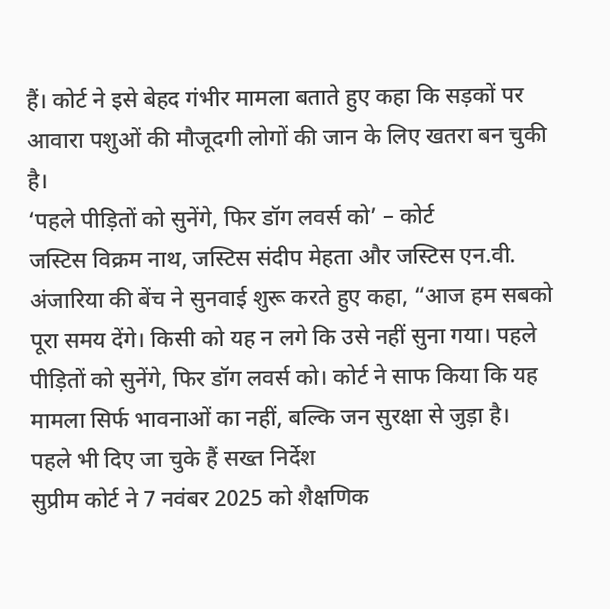हैं। कोर्ट ने इसे बेहद गंभीर मामला बताते हुए कहा कि सड़कों पर आवारा पशुओं की मौजूदगी लोगों की जान के लिए खतरा बन चुकी है।
‘पहले पीड़ितों को सुनेंगे, फिर डॉग लवर्स को’ – कोर्ट
जस्टिस विक्रम नाथ, जस्टिस संदीप मेहता और जस्टिस एन.वी. अंजारिया की बेंच ने सुनवाई शुरू करते हुए कहा, “आज हम सबको पूरा समय देंगे। किसी को यह न लगे कि उसे नहीं सुना गया। पहले पीड़ितों को सुनेंगे, फिर डॉग लवर्स को। कोर्ट ने साफ किया कि यह मामला सिर्फ भावनाओं का नहीं, बल्कि जन सुरक्षा से जुड़ा है।
पहले भी दिए जा चुके हैं सख्त निर्देश
सुप्रीम कोर्ट ने 7 नवंबर 2025 को शैक्षणिक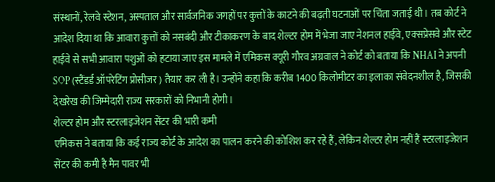संस्थानों, रेलवे स्टेशन, अस्पताल और सार्वजनिक जगहों पर कुत्तों के काटने की बढ़ती घटनाओं पर चिंता जताई थी। तब कोर्ट ने आदेश दिया था कि आवारा कुत्तों को नसबंदी और टीकाकरण के बाद शेल्टर होम में भेजा जाए नेशनल हाईवे, एक्सप्रेसवे और स्टेट हाईवे से सभी आवारा पशुओं को हटाया जाए इस मामले में एमिकस क्यूरी गौरव अग्रवाल ने कोर्ट को बताया कि NHAI ने अपनी SOP (स्टैंडर्ड ऑपरेटिंग प्रोसीजर) तैयार कर ली है। उन्होंने कहा कि करीब 1400 किलोमीटर का इलाका संवेदनशील है, जिसकी देखरेख की जिम्मेदारी राज्य सरकारों को निभानी होगी।
शेल्टर होम और स्टरलाइजेशन सेंटर की भारी कमी
एमिकस ने बताया कि कई राज्य कोर्ट के आदेश का पालन करने की कोशिश कर रहे हैं, लेकिन शेल्टर होम नहीं हैं स्टरलाइजेशन सेंटर की कमी है मैन पावर भी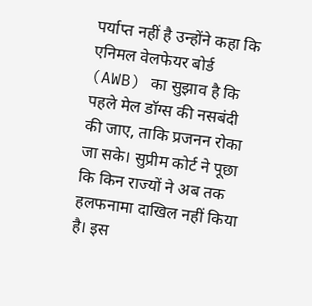पर्याप्त नहीं है उन्होंने कहा कि एनिमल वेलफेयर बोर्ड (AWB) का सुझाव है कि पहले मेल डॉग्स की नसबंदी की जाए, ताकि प्रजनन रोका जा सके। सुप्रीम कोर्ट ने पूछा कि किन राज्यों ने अब तक हलफनामा दाखिल नहीं किया है। इस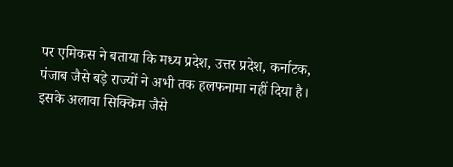पर एमिकस ने बताया कि मध्य प्रदेश, उत्तर प्रदेश, कर्नाटक, पंजाब जैसे बड़े राज्यों ने अभी तक हलफनामा नहीं दिया है। इसके अलावा सिक्किम जैसे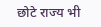छोटे राज्य भी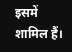इसमें शामिल हैं।